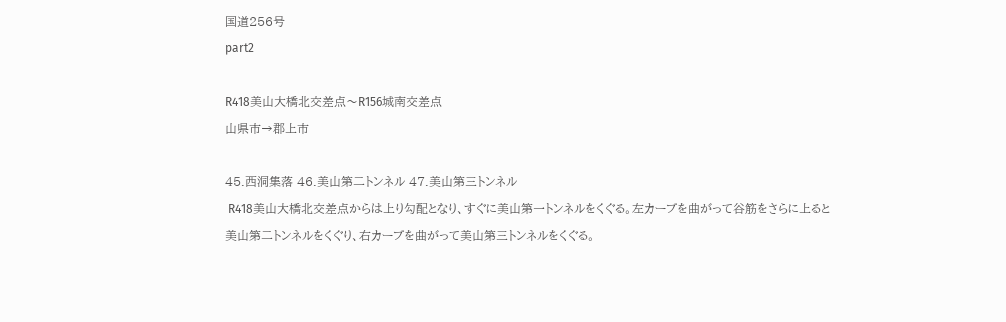国道256号
part2

R418美山大橋北交差点〜R156城南交差点
山県市→郡上市

45.西洞集落 46.美山第二トンネル 47.美山第三トンネル
 R418美山大橋北交差点からは上り勾配となり、すぐに美山第一トンネルをくぐる。左カーブを曲がって谷筋をさらに上ると美山第二トンネルをくぐり、右カーブを曲がって美山第三トンネルをくぐる。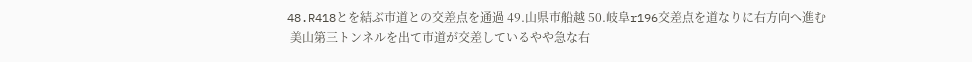48.R418とを結ぶ市道との交差点を通過 49.山県市船越 50.岐阜r196交差点を道なりに右方向へ進む
 美山第三トンネルを出て市道が交差しているやや急な右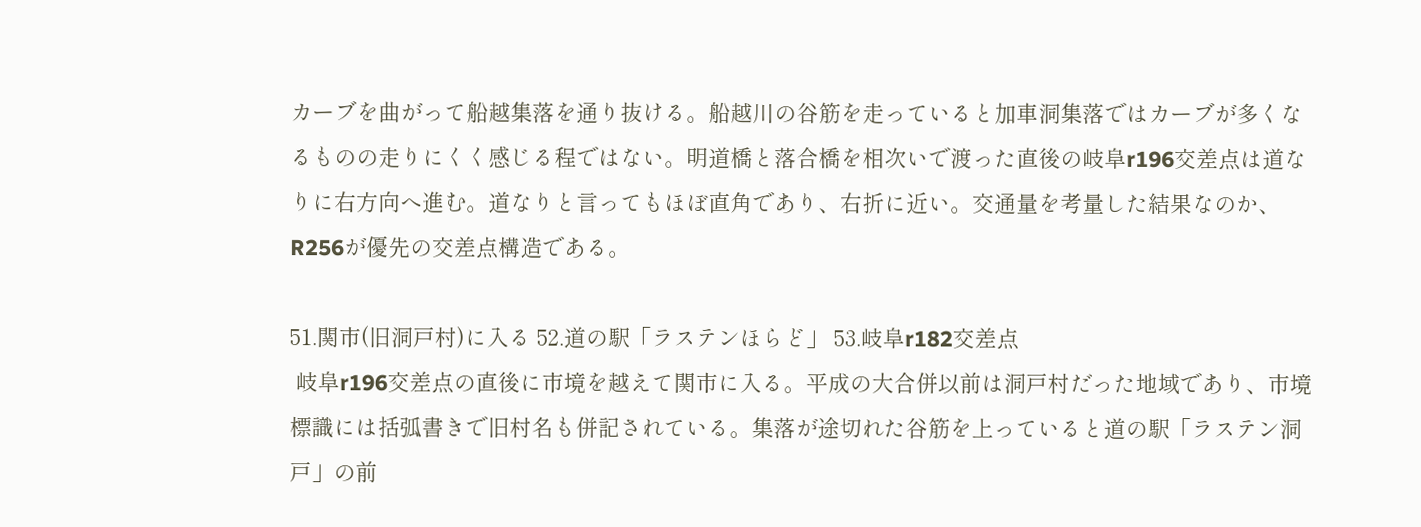カーブを曲がって船越集落を通り抜ける。船越川の谷筋を走っていると加車洞集落ではカーブが多くなるものの走りにくく感じる程ではない。明道橋と落合橋を相次いで渡った直後の岐阜r196交差点は道なりに右方向へ進む。道なりと言ってもほぼ直角であり、右折に近い。交通量を考量した結果なのか、R256が優先の交差点構造である。

51.関市(旧洞戸村)に入る 52.道の駅「ラステンほらど」 53.岐阜r182交差点
 岐阜r196交差点の直後に市境を越えて関市に入る。平成の大合併以前は洞戸村だった地域であり、市境標識には括弧書きで旧村名も併記されている。集落が途切れた谷筋を上っていると道の駅「ラステン洞戸」の前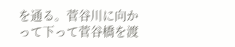を通る。菅谷川に向かって下って菅谷橋を渡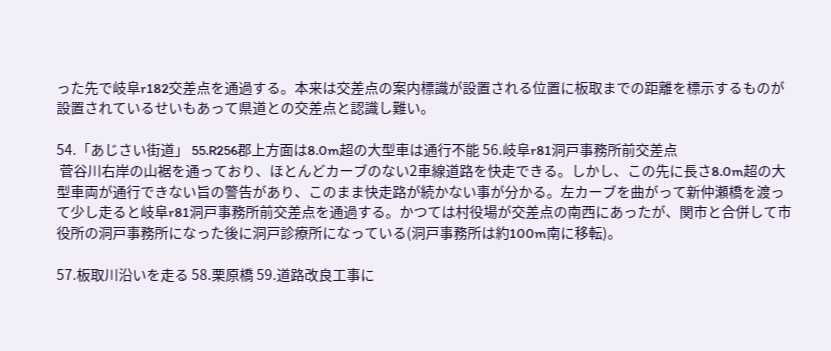った先で岐阜r182交差点を通過する。本来は交差点の案内標識が設置される位置に板取までの距離を標示するものが設置されているせいもあって県道との交差点と認識し難い。

54.「あじさい街道」 55.R256郡上方面は8.0m超の大型車は通行不能 56.岐阜r81洞戸事務所前交差点
 菅谷川右岸の山裾を通っており、ほとんどカーブのない2車線道路を快走できる。しかし、この先に長さ8.0m超の大型車両が通行できない旨の警告があり、このまま快走路が続かない事が分かる。左カーブを曲がって新仲瀬橋を渡って少し走ると岐阜r81洞戸事務所前交差点を通過する。かつては村役場が交差点の南西にあったが、関市と合併して市役所の洞戸事務所になった後に洞戸診療所になっている(洞戸事務所は約100m南に移転)。

57.板取川沿いを走る 58.栗原橋 59.道路改良工事に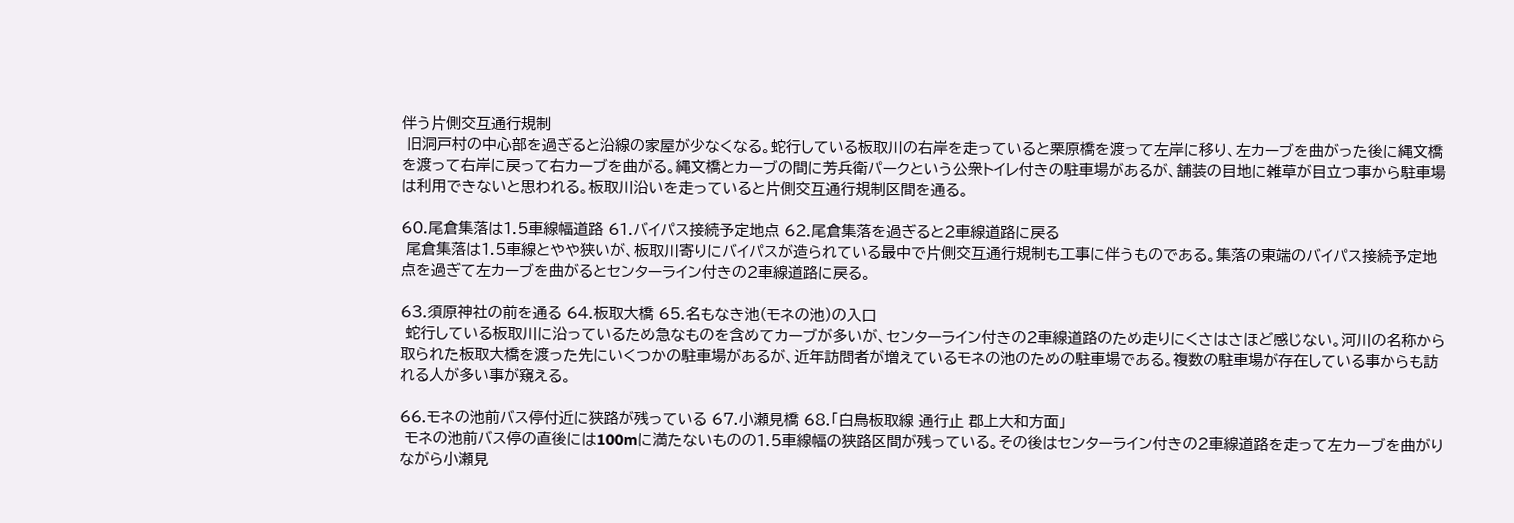伴う片側交互通行規制
 旧洞戸村の中心部を過ぎると沿線の家屋が少なくなる。蛇行している板取川の右岸を走っていると栗原橋を渡って左岸に移り、左カーブを曲がった後に縄文橋を渡って右岸に戻って右カーブを曲がる。縄文橋とカーブの間に芳兵衛パークという公衆トイレ付きの駐車場があるが、舗装の目地に雑草が目立つ事から駐車場は利用できないと思われる。板取川沿いを走っていると片側交互通行規制区間を通る。

60.尾倉集落は1.5車線幅道路 61.バイパス接続予定地点 62.尾倉集落を過ぎると2車線道路に戻る
 尾倉集落は1.5車線とやや狭いが、板取川寄りにバイパスが造られている最中で片側交互通行規制も工事に伴うものである。集落の東端のバイパス接続予定地点を過ぎて左カーブを曲がるとセンターライン付きの2車線道路に戻る。

63.須原神社の前を通る 64.板取大橋 65.名もなき池(モネの池)の入口
 蛇行している板取川に沿っているため急なものを含めてカーブが多いが、センターライン付きの2車線道路のため走りにくさはさほど感じない。河川の名称から取られた板取大橋を渡った先にいくつかの駐車場があるが、近年訪問者が増えているモネの池のための駐車場である。複数の駐車場が存在している事からも訪れる人が多い事が窺える。

66.モネの池前バス停付近に狭路が残っている 67.小瀬見橋 68.「白鳥板取線 通行止 郡上大和方面」
 モネの池前バス停の直後には100mに満たないものの1.5車線幅の狭路区間が残っている。その後はセンターライン付きの2車線道路を走って左カーブを曲がりながら小瀬見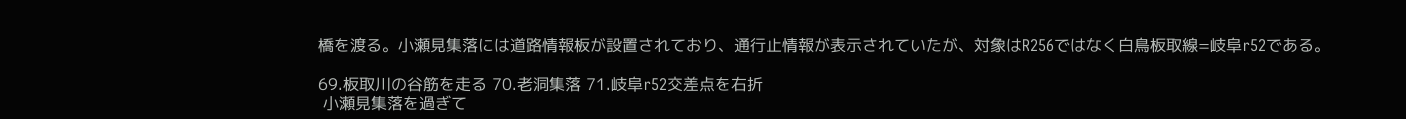橋を渡る。小瀬見集落には道路情報板が設置されており、通行止情報が表示されていたが、対象はR256ではなく白鳥板取線=岐阜r52である。

69.板取川の谷筋を走る 70.老洞集落 71.岐阜r52交差点を右折
 小瀬見集落を過ぎて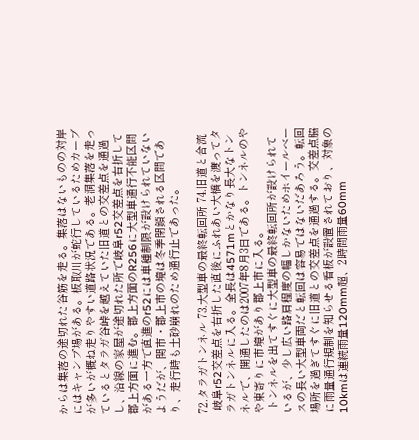からは集落の途切れた谷筋を走る。集落はないものの対岸にはキャンプ場がある。板取川が蛇行しているためカーブが多いが概ね走りやすい道路状況である。老洞集落を走っているとタラガ谷峠を越えていた旧道との交差点を通過し、沿線の家屋が途切れた所で岐阜r52交差点を右折して郡上方面に進む。郡上方面のR256に大型車通行不能区間がある一方で直進のr52には車種制限が設けられていないようだが、関市・郡上市の境は冬季閉鎖される区間であり、走行時も土砂崩れのため通行止であった。

72.タラガトンネル 73.大型車の最終転回所 74.旧道と合流
 岐阜r52交差点を右折した直後にふれあい大橋を渡ってタラガトンネルに入る。全長は4571mとかなり長大なトンネルで、開通したのは2007年8月3日である。トンネルのやや東寄りに市境があり郡上市に入る。
 トンネルを出てすぐに大型車の最終転回所が設けられているが、少し広い路肩程度の幅しかないためホイールベースの長い大型車両だと転回は容易ではないだあろう。転回場所を過ぎてすぐに旧道との交差点を通過する。交差点脇に雨量通行規制を知らせる看板が設置されており、対象の10kmは連続雨量120mm超、2時間雨量60mm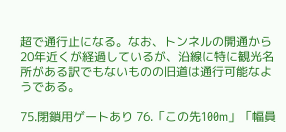超で通行止になる。なお、トンネルの開通から20年近くが経過しているが、沿線に特に観光名所がある訳でもないものの旧道は通行可能なようである。

75.閉鎖用ゲートあり 76.「この先100m」「幅員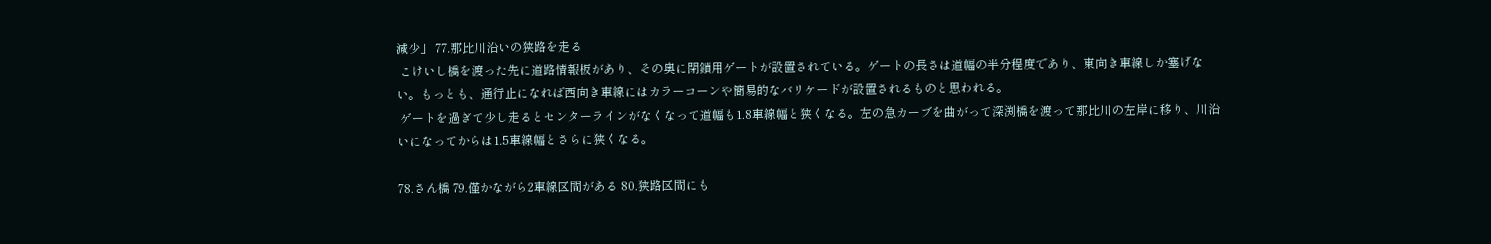減少」 77.那比川沿いの狭路を走る
 こけいし橋を渡った先に道路情報板があり、その奥に閉鎖用ゲートが設置されている。ゲートの長さは道幅の半分程度であり、東向き車線しか塞げない。もっとも、通行止になれば西向き車線にはカラーコーンや簡易的なバリケードが設置されるものと思われる。
 ゲートを過ぎて少し走るとセンターラインがなくなって道幅も1.8車線幅と狭くなる。左の急カーブを曲がって深渕橋を渡って那比川の左岸に移り、川沿いになってからは1.5車線幅とさらに狭くなる。

78.さん橋 79.僅かながら2車線区間がある 80.狭路区間にも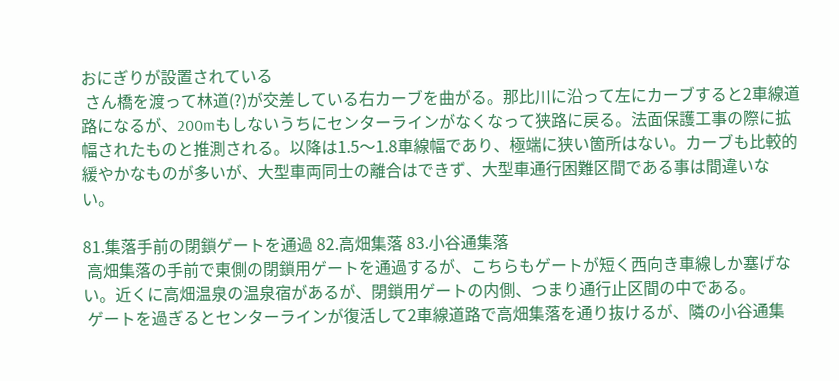おにぎりが設置されている
 さん橋を渡って林道(?)が交差している右カーブを曲がる。那比川に沿って左にカーブすると2車線道路になるが、200mもしないうちにセンターラインがなくなって狭路に戻る。法面保護工事の際に拡幅されたものと推測される。以降は1.5〜1.8車線幅であり、極端に狭い箇所はない。カーブも比較的緩やかなものが多いが、大型車両同士の離合はできず、大型車通行困難区間である事は間違いない。

81.集落手前の閉鎖ゲートを通過 82.高畑集落 83.小谷通集落
 高畑集落の手前で東側の閉鎖用ゲートを通過するが、こちらもゲートが短く西向き車線しか塞げない。近くに高畑温泉の温泉宿があるが、閉鎖用ゲートの内側、つまり通行止区間の中である。
 ゲートを過ぎるとセンターラインが復活して2車線道路で高畑集落を通り抜けるが、隣の小谷通集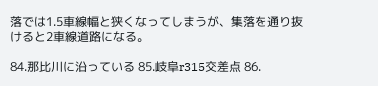落では1.5車線幅と狭くなってしまうが、集落を通り抜けると2車線道路になる。

84.那比川に沿っている 85.岐阜r315交差点 86.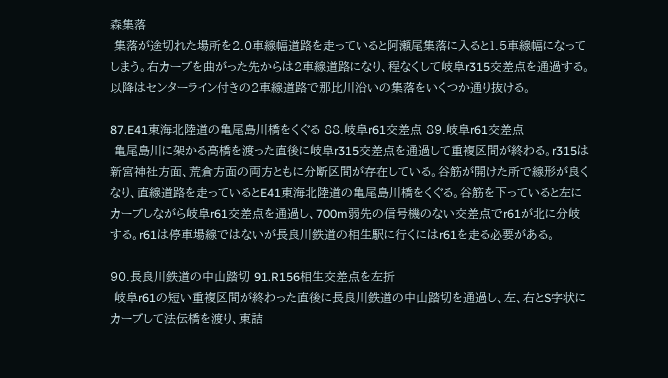森集落
 集落が途切れた場所を2.0車線幅道路を走っていると阿瀬尾集落に入ると1.5車線幅になってしまう。右カーブを曲がった先からは2車線道路になり、程なくして岐阜r315交差点を通過する。以降はセンターライン付きの2車線道路で那比川沿いの集落をいくつか通り抜ける。

87.E41東海北陸道の亀尾島川橋をくぐる 88.岐阜r61交差点 89.岐阜r61交差点
 亀尾島川に架かる高橋を渡った直後に岐阜r315交差点を通過して重複区間が終わる。r315は新宮神社方面、荒倉方面の両方ともに分断区間が存在している。谷筋が開けた所で線形が良くなり、直線道路を走っているとE41東海北陸道の亀尾島川橋をくぐる。谷筋を下っていると左にカーブしながら岐阜r61交差点を通過し、700m弱先の信号機のない交差点でr61が北に分岐する。r61は停車場線ではないが長良川鉄道の相生駅に行くにはr61を走る必要がある。

90.長良川鉄道の中山踏切 91.R156相生交差点を左折
 岐阜r61の短い重複区間が終わった直後に長良川鉄道の中山踏切を通過し、左、右とS字状にカーブして法伝橋を渡り、東詰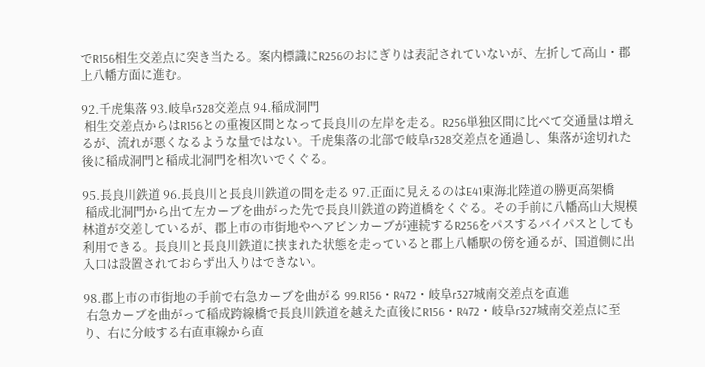でR156相生交差点に突き当たる。案内標識にR256のおにぎりは表記されていないが、左折して高山・郡上八幡方面に進む。

92.千虎集落 93.岐阜r328交差点 94.稲成洞門
 相生交差点からはR156との重複区間となって長良川の左岸を走る。R256単独区間に比べて交通量は増えるが、流れが悪くなるような量ではない。千虎集落の北部で岐阜r328交差点を通過し、集落が途切れた後に稲成洞門と稲成北洞門を相次いでくぐる。

95.長良川鉄道 96.長良川と長良川鉄道の間を走る 97.正面に見えるのはE41東海北陸道の勝更高架橋
 稲成北洞門から出て左カーブを曲がった先で長良川鉄道の跨道橋をくぐる。その手前に八幡高山大規模林道が交差しているが、郡上市の市街地やヘアピンカーブが連続するR256をパスするバイパスとしても利用できる。長良川と長良川鉄道に挟まれた状態を走っていると郡上八幡駅の傍を通るが、国道側に出入口は設置されておらず出入りはできない。

98.郡上市の市街地の手前で右急カーブを曲がる 99.R156・R472・岐阜r327城南交差点を直進
 右急カーブを曲がって稲成跨線橋で長良川鉄道を越えた直後にR156・R472・岐阜r327城南交差点に至り、右に分岐する右直車線から直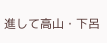進して高山・下呂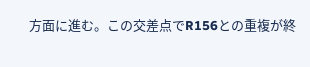方面に進む。この交差点でR156との重複が終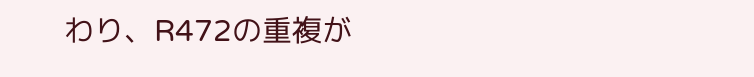わり、R472の重複が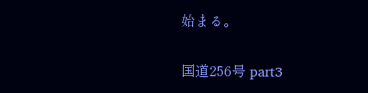始まる。

国道256号 part3